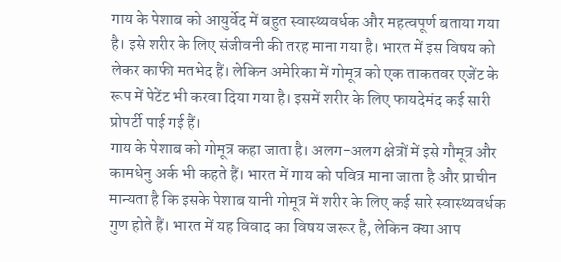गाय के पेशाब को आयुर्वेद में बहुत स्वास्थ्यवर्धक और महत्वपूर्ण बताया गया है। इसे शरीर के लिए संजीवनी की तरह माना गया है। भारत में इस विषय को लेकर काफी मतभेद हैं। लेकिन अमेरिका में गोमूत्र को एक ताकतवर एजेंट के रूप में पेटेंट भी करवा दिया गया है। इसमें शरीर के लिए फायदेमंद कई सारी प्रोपर्टी पाई गई हैं।
गाय के पेशाब को गोमूत्र कहा जाता है। अलग-अलग क्षेत्रों में इसे गौमूत्र और कामधेनु अर्क भी कहते हैं। भारत में गाय को पवित्र माना जाता है और प्राचीन मान्यता है कि इसके पेशाब यानी गोमूत्र में शरीर के लिए कई सारे स्वास्थ्यवर्धक गुण होते हैं। भारत में यह विवाद का विषय जरूर है, लेकिन क्या आप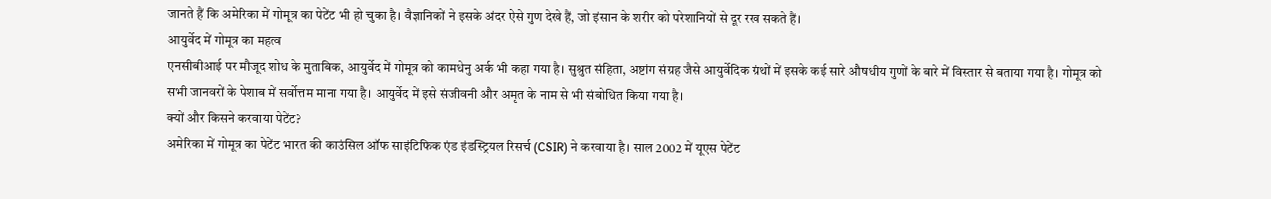जानते हैं कि अमेरिका में गोमूत्र का पेटेंट भी हो चुका है। वैज्ञानिकों ने इसके अंदर ऐसे गुण देखे हैं, जो इंसान के शरीर को परेशानियों से दूर रख सकते हैं।
आयुर्वेद में गोमूत्र का महत्व
एनसीबीआई पर मौजूद शोध के मुताबिक, आयुर्वेद में गोमूत्र को कामधेनु अर्क भी कहा गया है। सुश्रुत संहिता, अष्टांग संग्रह जैसे आयुर्वेदिक ग्रंथों में इसके कई सारे औषधीय गुणों के बारे में विस्तार से बताया गया है। गोमूत्र को सभी जानवरों के पेशाब में सर्वोत्तम माना गया है। आयुर्वेद में इसे संजीवनी और अमृत के नाम से भी संबोधित किया गया है।
क्यों और किसने करवाया पेटेंट?
अमेरिका में गोमूत्र का पेटेंट भारत की काउंसिल ऑफ साइंटिफिक एंड इंडस्ट्रियल रिसर्च (CSIR) ने करवाया है। साल 2002 में यूएस पेटेंट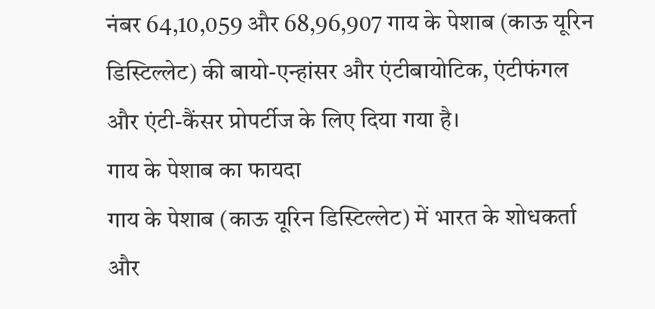नंबर 64,10,059 और 68,96,907 गाय के पेशाब (काऊ यूरिन डिस्टिल्लेट) की बायो-एन्हांसर और एंटीबायोटिक, एंटीफंगल और एंटी-कैंसर प्रोपर्टीज के लिए दिया गया है।
गाय के पेशाब का फायदा
गाय के पेशाब (काऊ यूरिन डिस्टिल्लेट) में भारत के शोधकर्ता और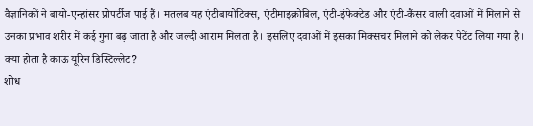वैज्ञानिकों ने बायो-एन्हांसर प्रोपर्टीज पाई हैं। मतलब यह एंटीबायोटिक्स, एंटीमाइक्रोबिल, एंटी-इंफेक्टेड और एंटी-कैंसर वाली दवाओं में मिलाने से उनका प्रभाव शरीर में कई गुना बढ़ जाता है और जल्दी आराम मिलता है। इसलिए दवाओं में इसका मिक्सचर मिलाने को लेकर पेटेंट लिया गया है।
क्या होता है काऊ यूरिन डिस्टिल्लेट?
शोध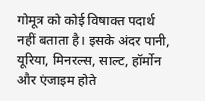गोमूत्र को कोई विषाक्त पदार्थ नहीं बताता है। इसके अंदर पानी, यूरिया, मिनरल्स, साल्ट, हॉर्मोन और एंजाइम होते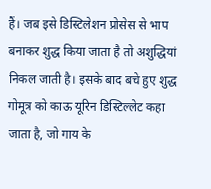हैं। जब इसे डिस्टिलेशन प्रोसेस से भाप बनाकर शुद्ध किया जाता है तो अशुद्धियां निकल जाती है। इसके बाद बचे हुए शुद्ध गोमूत्र को काऊ यूरिन डिस्टिल्लेट कहा जाता है, जो गाय के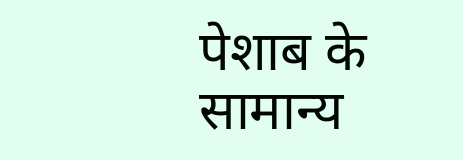पेशाब के सामान्य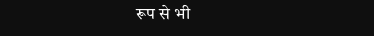रूप से भी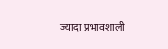ज्यादा प्रभावशाली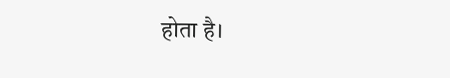होता है।